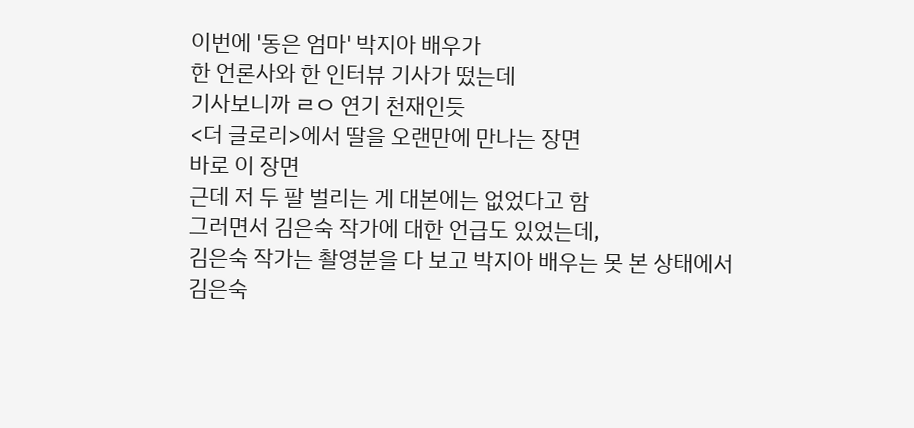이번에 '동은 엄마' 박지아 배우가
한 언론사와 한 인터뷰 기사가 떴는데
기사보니까 ㄹㅇ 연기 천재인듯
<더 글로리>에서 딸을 오랜만에 만나는 장면
바로 이 장면
근데 저 두 팔 벌리는 게 대본에는 없었다고 함
그러면서 김은숙 작가에 대한 언급도 있었는데,
김은숙 작가는 촬영분을 다 보고 박지아 배우는 못 본 상태에서
김은숙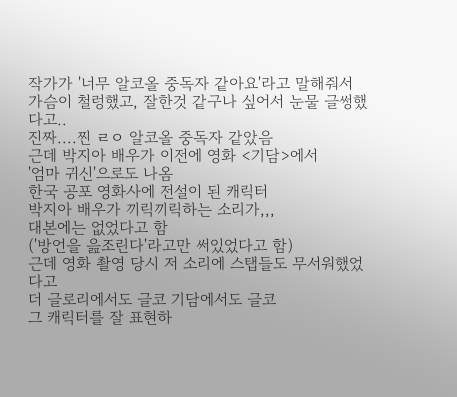작가가 '너무 알코올 중독자 같아요'라고 말해줘서
가슴이 철렁했고, 잘한것 같구나 싶어서 눈물 글썽했다고..
진짜....찐 ㄹㅇ 알코올 중독자 같았음
근데 박지아 배우가 이전에 영화 <기담>에서
'엄마 귀신'으로도 나옴
한국 공포 영화사에 전설이 된 캐릭터
박지아 배우가 끼릭끼릭하는 소리가,,,
대본에는 없었다고 함
('방언을 읊조린다'라고만 써있었다고 함)
근데 영화 촬영 당시 저 소리에 스탭들도 무서워했었다고
더 글로리에서도 글코 기담에서도 글코
그 캐릭터를 잘 표현하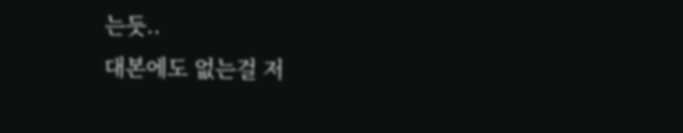는듯..
대본에도 없는걸 저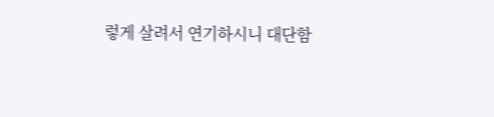렇게 살려서 연기하시니 대단함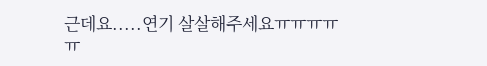근데요.....연기 살살해주세요ㅠㅠㅠㅠㅠ